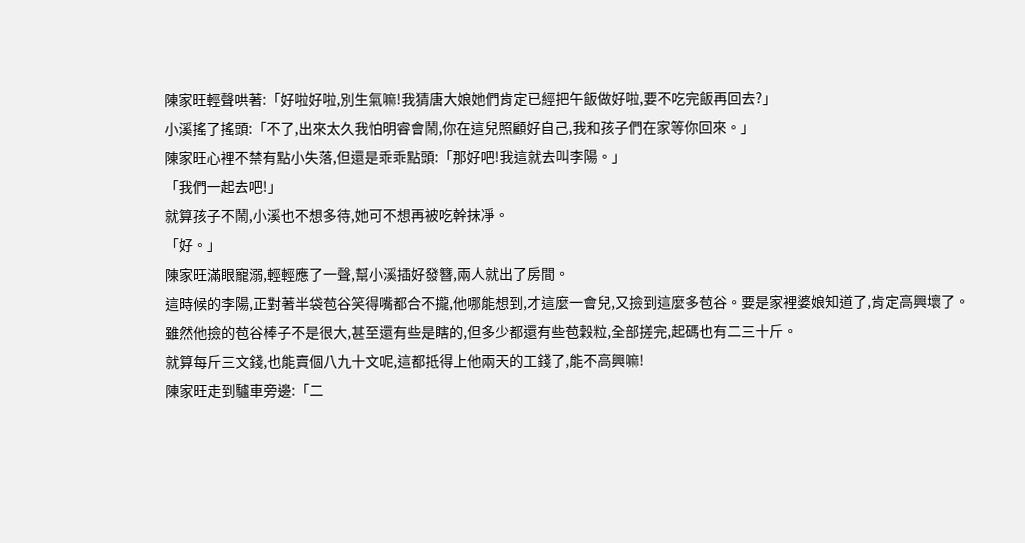陳家旺輕聲哄著:「好啦好啦,別生氣嘛!我猜唐大娘她們肯定已經把午飯做好啦,要不吃完飯再回去?」
小溪搖了搖頭:「不了,出來太久我怕明睿會鬧,你在這兒照顧好自己,我和孩子們在家等你回來。」
陳家旺心裡不禁有點小失落,但還是乖乖點頭:「那好吧!我這就去叫李陽。」
「我們一起去吧!」
就算孩子不鬧,小溪也不想多待,她可不想再被吃幹抹凈。
「好。」
陳家旺滿眼寵溺,輕輕應了一聲,幫小溪插好發簪,兩人就出了房間。
這時候的李陽,正對著半袋苞谷笑得嘴都合不攏,他哪能想到,才這麼一會兒,又撿到這麼多苞谷。要是家裡婆娘知道了,肯定高興壞了。
雖然他撿的苞谷棒子不是很大,甚至還有些是瞎的,但多少都還有些苞穀粒,全部搓完,起碼也有二三十斤。
就算每斤三文錢,也能賣個八九十文呢,這都抵得上他兩天的工錢了,能不高興嘛!
陳家旺走到驢車旁邊:「二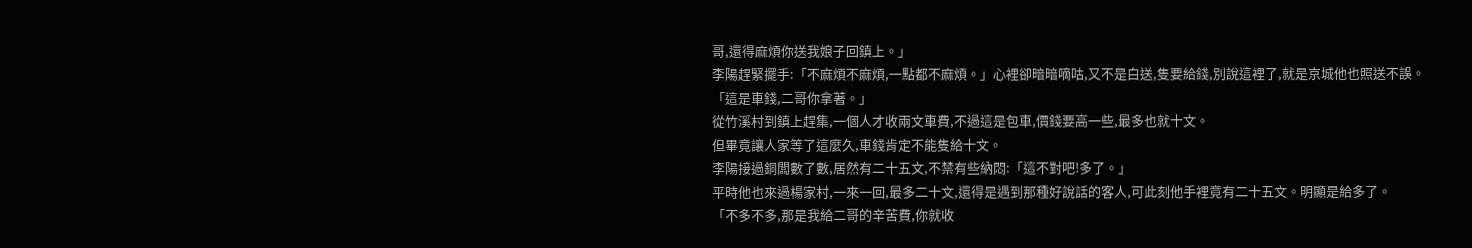哥,還得麻煩你送我娘子回鎮上。」
李陽趕緊擺手:「不麻煩不麻煩,一點都不麻煩。」心裡卻暗暗嘀咕,又不是白送,隻要給錢,別說這裡了,就是京城他也照送不誤。
「這是車錢,二哥你拿著。」
從竹溪村到鎮上趕集,一個人才收兩文車費,不過這是包車,價錢要高一些,最多也就十文。
但畢竟讓人家等了這麼久,車錢肯定不能隻給十文。
李陽接過銅闆數了數,居然有二十五文,不禁有些納悶:「這不對吧!多了。」
平時他也來過楊家村,一來一回,最多二十文,還得是遇到那種好說話的客人,可此刻他手裡竟有二十五文。明顯是給多了。
「不多不多,那是我給二哥的辛苦費,你就收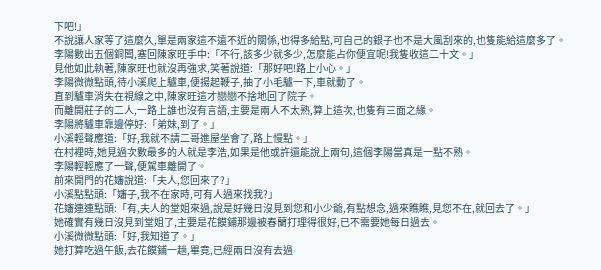下吧!」
不說讓人家等了這麼久,單是兩家這不遠不近的關係,也得多給點,可自己的銀子也不是大風刮來的,也隻能給這麼多了。
李陽數出五個銅闆,塞回陳家旺手中:「不行,該多少就多少,怎麼能占你便宜呢!我隻收這二十文。」
見他如此執著,陳家旺也就沒再強求,笑著說道:「那好吧!路上小心。」
李陽微微點頭,待小溪爬上驢車,便揚起鞭子,抽了小毛驢一下,車就動了。
直到驢車消失在視線之中,陳家旺這才戀戀不捨地回了院子。
而離開莊子的二人,一路上誰也沒有言語,主要是兩人不太熟,算上這次,也隻有三面之緣。
李陽將驢車靠邊停好:「弟妹,到了。」
小溪輕聲應道:「好,我就不請二哥進屋坐會了,路上慢點。」
在村裡時,她見過次數最多的人就是李浩,如果是他或許還能說上兩句,這個李陽當真是一點不熟。
李陽輕輕應了一聲,便駕車離開了。
前來開門的花嬸說道:「夫人,您回來了?」
小溪點點頭:「嬸子,我不在家時,可有人過來找我?」
花嬸連連點頭:「有,夫人的堂姐來過,說是好幾日沒見到您和小少爺,有點想念,過來瞧瞧,見您不在,就回去了。」
她確實有幾日沒見到堂姐了,主要是花饃鋪那邊被春蘭打理得很好,已不需要她每日過去。
小溪微微點頭:「好,我知道了。」
她打算吃過午飯,去花饃鋪一趟,畢竟,已經兩日沒有去過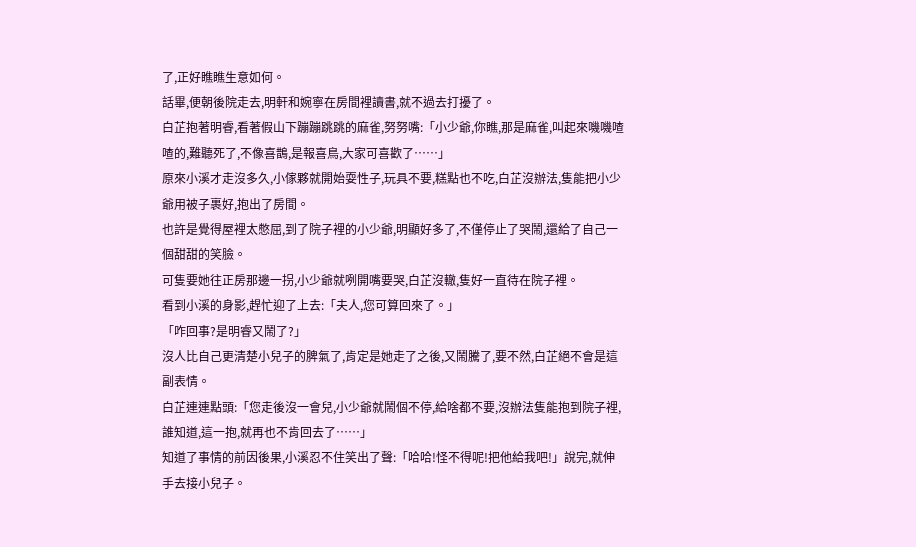了,正好瞧瞧生意如何。
話畢,便朝後院走去,明軒和婉寧在房間裡讀書,就不過去打擾了。
白芷抱著明睿,看著假山下蹦蹦跳跳的麻雀,努努嘴:「小少爺,你瞧,那是麻雀,叫起來嘰嘰喳喳的,難聽死了,不像喜鵲,是報喜鳥,大家可喜歡了……」
原來小溪才走沒多久,小傢夥就開始耍性子,玩具不要,糕點也不吃,白芷沒辦法,隻能把小少爺用被子裹好,抱出了房間。
也許是覺得屋裡太憋屈,到了院子裡的小少爺,明顯好多了,不僅停止了哭鬧,還給了自己一個甜甜的笑臉。
可隻要她往正房那邊一拐,小少爺就咧開嘴要哭,白芷沒轍,隻好一直待在院子裡。
看到小溪的身影,趕忙迎了上去:「夫人,您可算回來了。」
「咋回事?是明睿又鬧了?」
沒人比自己更清楚小兒子的脾氣了,肯定是她走了之後,又鬧騰了,要不然,白芷絕不會是這副表情。
白芷連連點頭:「您走後沒一會兒,小少爺就鬧個不停,給啥都不要,沒辦法隻能抱到院子裡,誰知道,這一抱,就再也不肯回去了……」
知道了事情的前因後果,小溪忍不住笑出了聲:「哈哈!怪不得呢!把他給我吧!」說完,就伸手去接小兒子。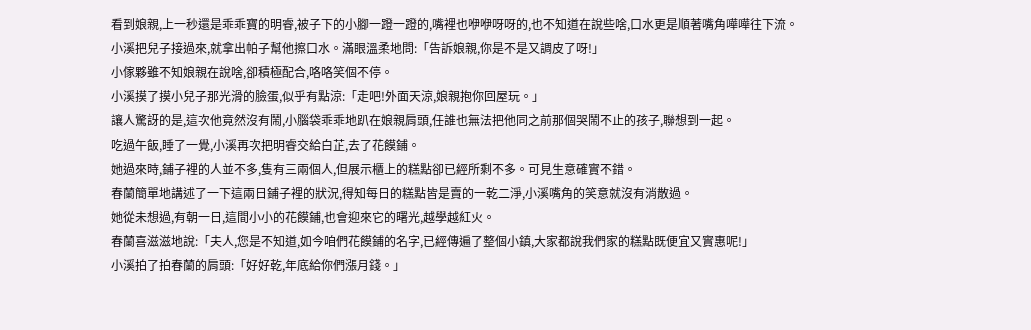看到娘親,上一秒還是乖乖寶的明睿,被子下的小腳一蹬一蹬的,嘴裡也咿咿呀呀的,也不知道在說些啥,口水更是順著嘴角嘩嘩往下流。
小溪把兒子接過來,就拿出帕子幫他擦口水。滿眼溫柔地問:「告訴娘親,你是不是又調皮了呀!」
小傢夥雖不知娘親在說啥,卻積極配合,咯咯笑個不停。
小溪摸了摸小兒子那光滑的臉蛋,似乎有點涼:「走吧!外面天涼,娘親抱你回屋玩。」
讓人驚訝的是,這次他竟然沒有鬧,小腦袋乖乖地趴在娘親肩頭,任誰也無法把他同之前那個哭鬧不止的孩子,聯想到一起。
吃過午飯,睡了一覺,小溪再次把明睿交給白芷,去了花饃鋪。
她過來時,鋪子裡的人並不多,隻有三兩個人,但展示櫃上的糕點卻已經所剩不多。可見生意確實不錯。
春蘭簡單地講述了一下這兩日鋪子裡的狀況,得知每日的糕點皆是賣的一乾二淨,小溪嘴角的笑意就沒有消散過。
她從未想過,有朝一日,這間小小的花饃鋪,也會迎來它的曙光,越學越紅火。
春蘭喜滋滋地說:「夫人,您是不知道,如今咱們花饃鋪的名字,已經傳遍了整個小鎮,大家都說我們家的糕點既便宜又實惠呢!」
小溪拍了拍春蘭的肩頭:「好好乾,年底給你們漲月錢。」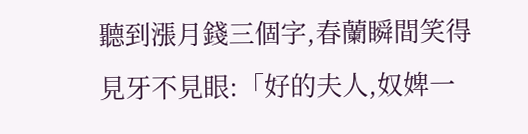聽到漲月錢三個字,春蘭瞬間笑得見牙不見眼:「好的夫人,奴婢一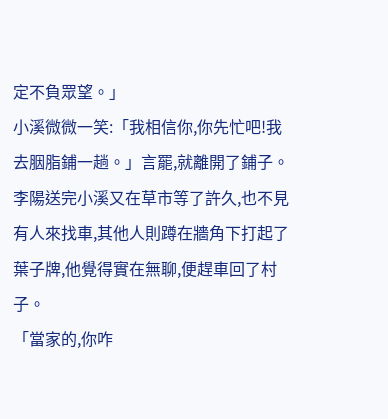定不負眾望。」
小溪微微一笑:「我相信你,你先忙吧!我去胭脂鋪一趟。」言罷,就離開了鋪子。
李陽送完小溪又在草市等了許久,也不見有人來找車,其他人則蹲在牆角下打起了葉子牌,他覺得實在無聊,便趕車回了村子。
「當家的,你咋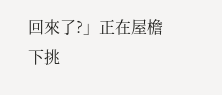回來了?」正在屋檐下挑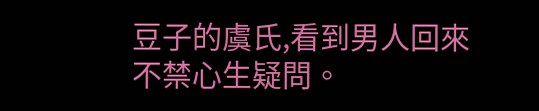豆子的虞氏,看到男人回來不禁心生疑問。